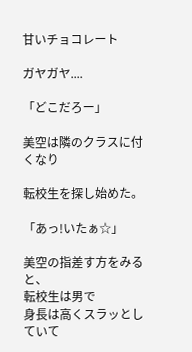甘いチョコレート

ガヤガヤ....

「どこだろー」

美空は隣のクラスに付くなり

転校生を探し始めた。

「あっ!いたぁ☆」

美空の指差す方をみると、
転校生は男で
身長は高くスラッとしていて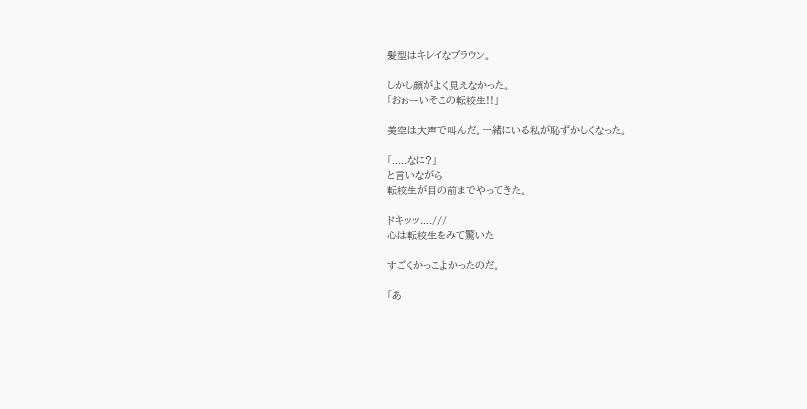髪型はキレイなブラウン。

しかし顔がよく見えなかった。
「おぉーいそこの転校生!!」

美空は大声で叫んだ。一緒にいる私が恥ずかしくなった。

「.....なに?」
と言いながら
転校生が目の前までやってきた。

ドキッッ....///
心は転校生をみて驚いた

すごくかっこよかったのだ。

「あ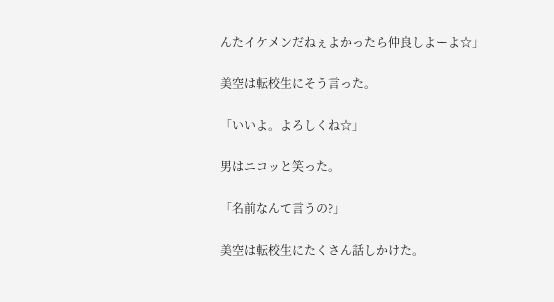んたイケメンだねぇよかったら仲良しよーよ☆」

美空は転校生にそう言った。

「いいよ。よろしくね☆」

男はニコッと笑った。

「名前なんて言うの?」

美空は転校生にたくさん話しかけた。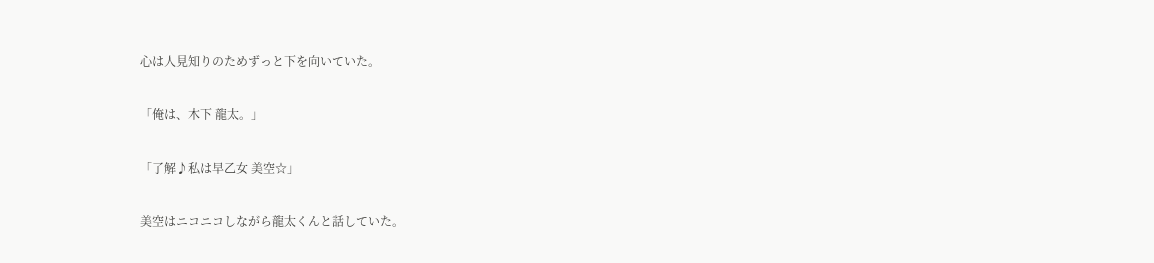心は人見知りのためずっと下を向いていた。

「俺は、木下 龍太。」

「了解♪私は早乙女 美空☆」

美空はニコニコしながら龍太くんと話していた。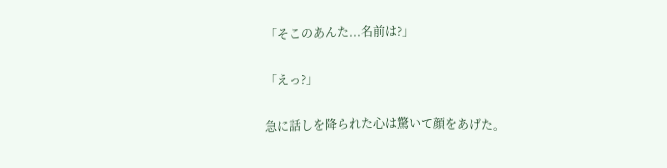「そこのあんた...名前は?」

「えっ?」

急に話しを降られた心は驚いて顔をあげた。